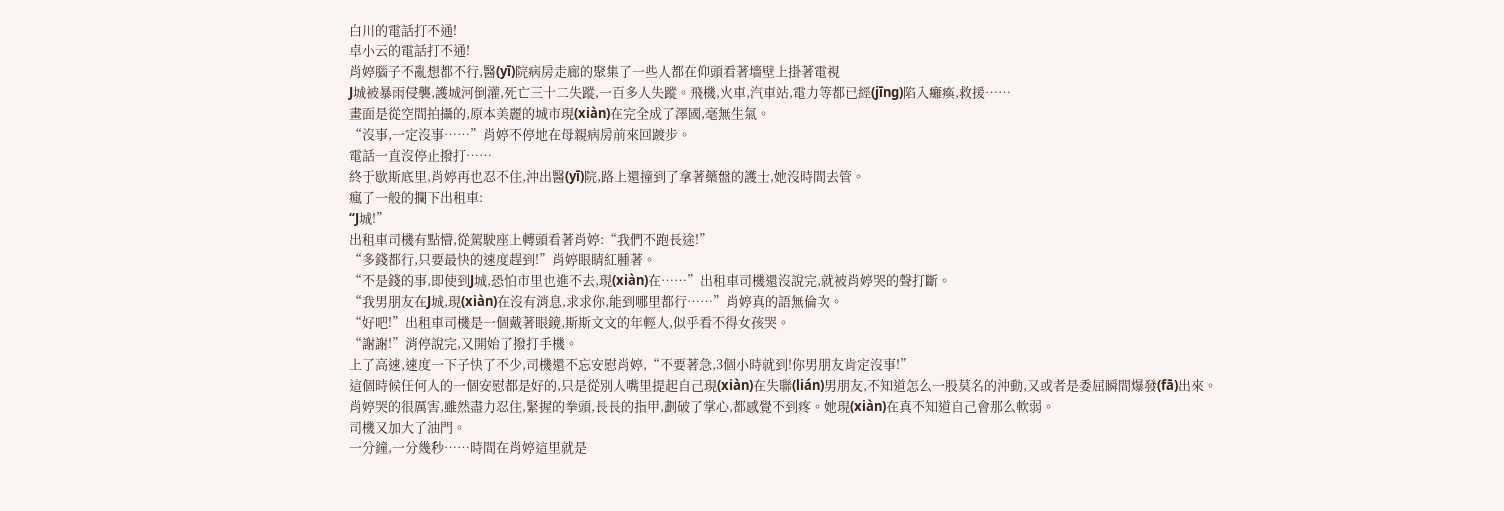白川的電話打不通!
卓小云的電話打不通!
肖婷腦子不亂想都不行,醫(yī)院病房走廊的聚集了一些人都在仰頭看著墻壁上掛著電視
J城被暴雨侵襲,護城河倒灌,死亡三十二失蹤,一百多人失蹤。飛機,火車,汽車站,電力等都已經(jīng)陷入癱瘓,救援……
畫面是從空間拍攝的,原本美麗的城市現(xiàn)在完全成了澤國,毫無生氣。
“沒事,一定沒事……”肖婷不停地在母親病房前來回踱步。
電話一直沒停止撥打……
終于歇斯底里,肖婷再也忍不住,沖出醫(yī)院,路上還撞到了拿著藥盤的護士,她沒時間去管。
瘋了一般的攔下出租車:
“J城!”
出租車司機有點懵,從駕駛座上轉頭看著肖婷:“我們不跑長途!”
“多錢都行,只要最快的速度趕到!”肖婷眼睛紅腫著。
“不是錢的事,即使到J城,恐怕市里也進不去,現(xiàn)在……”出租車司機還沒說完,就被肖婷哭的聲打斷。
“我男朋友在J城,現(xiàn)在沒有消息,求求你,能到哪里都行……”肖婷真的語無倫次。
“好吧!”出租車司機是一個戴著眼鏡,斯斯文文的年輕人,似乎看不得女孩哭。
“謝謝!”消停說完,又開始了撥打手機。
上了高速,速度一下子快了不少,司機還不忘安慰肖婷,“不要著急,3個小時就到!你男朋友肯定沒事!”
這個時候任何人的一個安慰都是好的,只是從別人嘴里提起自己現(xiàn)在失聯(lián)男朋友,不知道怎么一股莫名的沖動,又或者是委屈瞬間爆發(fā)出來。
肖婷哭的很厲害,雖然盡力忍住,緊握的拳頭,長長的指甲,劃破了掌心,都感覺不到疼。她現(xiàn)在真不知道自己會那么軟弱。
司機又加大了油門。
一分鐘,一分幾秒……時間在肖婷這里就是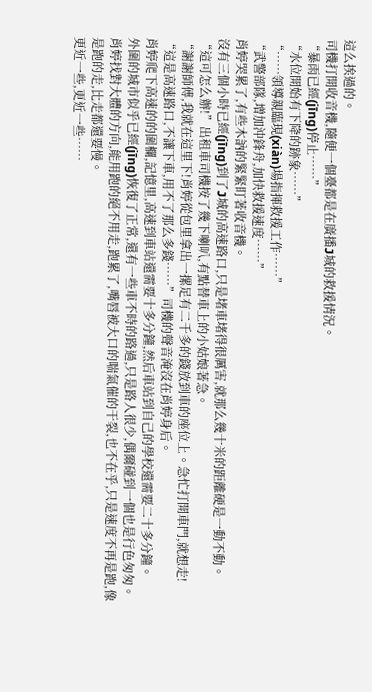這么挨過的。
司機打開收音機,隨便一個臺都是在廣播J城的救援情況。
“暴雨已經(jīng)停止……”
“水位開始有下降的跡象……”
“……領導親臨現(xiàn)場指揮救援工作……”
“武警部隊,增加沖鋒舟,加快救援速度……”
肖婷哭累了,有些木訥的緊緊盯著收音機。
沒有三個小時已經(jīng)到了J城的高速路口,只是堵車堵得很厲害,就那么幾十米的距離硬是一動不動。
“這可怎么辦!”出租車司機按了幾下喇叭,有點替車上的小姑娘著急。
“謝謝師傅,我就在這里下!肖婷從包里拿出一摞足有二千多的錢放到車的座位上。急忙打開車門,就想走!
“這是高速路口,不讓下車,用不了那么多錢……”司機的聲音淹沒在肖婷身后。
肖婷爬下高速的的圍欄,記憶里,高速到車站還需要十多分鐘,然后車站到自己的學校還需要二十多分鐘。
外圍的城市似乎已經(jīng)恢復了正常,還有一些車不時的路過,只是路人很少,偶爾碰到一個也是行色匆匆。
肖婷找對大體的方向,能用跑的絕不用走,跑累了,嘴唇被大口的喘氣催的干裂,也不在乎,只是速度不再是跑,像是跑的走,比走都還要慢。
更近一些,更近一些……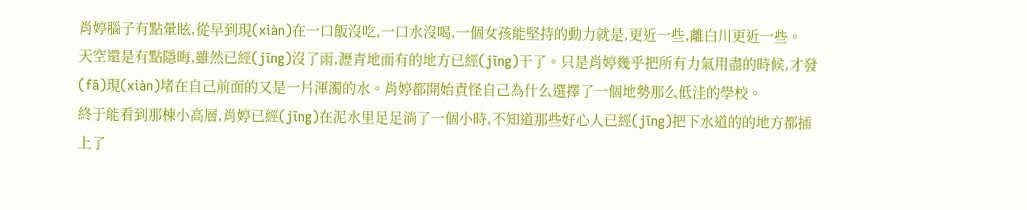肖婷腦子有點暈眩,從早到現(xiàn)在一口飯沒吃,一口水沒喝,一個女孩能堅持的動力就是,更近一些,離白川更近一些。
天空還是有點隱晦,雖然已經(jīng)沒了雨,瀝青地面有的地方已經(jīng)干了。只是肖婷幾乎把所有力氣用盡的時候,才發(fā)現(xiàn)堵在自己前面的又是一片渾濁的水。肖婷都開始責怪自己為什么選擇了一個地勢那么低洼的學校。
終于能看到那棟小高層,肖婷已經(jīng)在泥水里足足淌了一個小時,不知道那些好心人已經(jīng)把下水道的的地方都插上了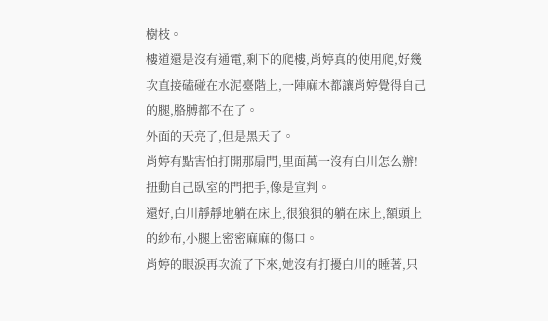樹枝。
樓道還是沒有通電,剩下的爬樓,肖婷真的使用爬,好幾次直接磕碰在水泥臺階上,一陣麻木都讓肖婷覺得自己的腿,胳膊都不在了。
外面的天亮了,但是黑天了。
肖婷有點害怕打開那扇門,里面萬一沒有白川怎么辦!
扭動自己臥室的門把手,像是宣判。
還好,白川靜靜地躺在床上,很狼狽的躺在床上,額頭上的紗布,小腿上密密麻麻的傷口。
肖婷的眼淚再次流了下來,她沒有打擾白川的睡著,只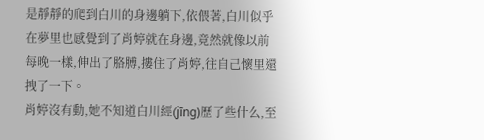是靜靜的爬到白川的身邊躺下,依偎著,白川似乎在夢里也感覺到了肖婷就在身邊,竟然就像以前每晚一樣,伸出了胳膊,摟住了肖婷,往自己懷里還拽了一下。
肖婷沒有動,她不知道白川經(jīng)歷了些什么,至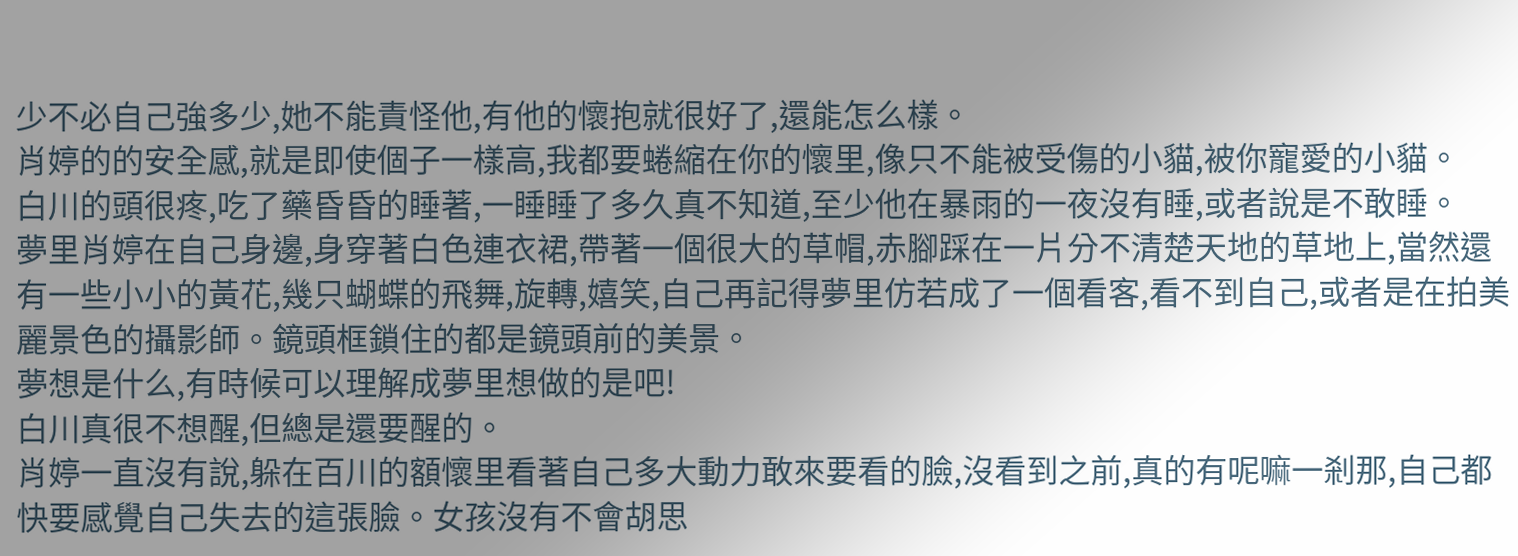少不必自己強多少,她不能責怪他,有他的懷抱就很好了,還能怎么樣。
肖婷的的安全感,就是即使個子一樣高,我都要蜷縮在你的懷里,像只不能被受傷的小貓,被你寵愛的小貓。
白川的頭很疼,吃了藥昏昏的睡著,一睡睡了多久真不知道,至少他在暴雨的一夜沒有睡,或者說是不敢睡。
夢里肖婷在自己身邊,身穿著白色連衣裙,帶著一個很大的草帽,赤腳踩在一片分不清楚天地的草地上,當然還有一些小小的黃花,幾只蝴蝶的飛舞,旋轉,嬉笑,自己再記得夢里仿若成了一個看客,看不到自己,或者是在拍美麗景色的攝影師。鏡頭框鎖住的都是鏡頭前的美景。
夢想是什么,有時候可以理解成夢里想做的是吧!
白川真很不想醒,但總是還要醒的。
肖婷一直沒有說,躲在百川的額懷里看著自己多大動力敢來要看的臉,沒看到之前,真的有呢嘛一剎那,自己都快要感覺自己失去的這張臉。女孩沒有不會胡思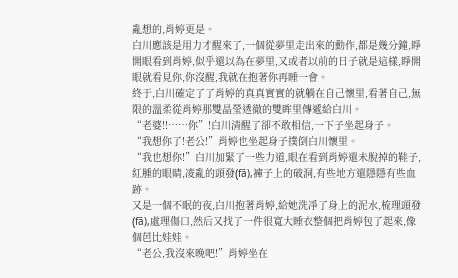亂想的,肖婷更是。
白川應該是用力才醒來了,一個從夢里走出來的動作,都是幾分鐘,睜開眼看到肖婷,似乎還以為在夢里,又或者以前的日子就是這樣,睜開眼就看見你,你沒醒,我就在抱著你再睡一會。
終于,白川確定了了肖婷的真真實實的就躺在自己懷里,看著自己,無限的溫柔從肖婷那雙晶瑩透徹的雙眸里傳遞給白川。
“老婆!!……你”!白川清醒了卻不敢相信,一下子坐起身子。
“我想你了!老公!”肖婷也坐起身子撲倒白川懷里。
“我也想你!”白川加緊了一些力道,眼在看到肖婷還未脫掉的鞋子,紅腫的眼睛,凌亂的頭發(fā),褲子上的破洞,有些地方還隱隱有些血跡。
又是一個不眠的夜,白川抱著肖婷,給她洗凈了身上的泥水,梳理頭發(fā),處理傷口,然后又找了一件很寬大睡衣整個把肖婷包了起來,像個芭比娃娃。
“老公,我沒來晚吧!”肖婷坐在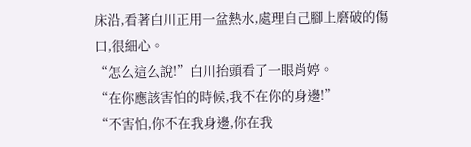床沿,看著白川正用一盆熱水,處理自己腳上磨破的傷口,很細心。
“怎么這么說!”白川抬頭看了一眼肖婷。
“在你應該害怕的時候,我不在你的身邊!”
“不害怕,你不在我身邊,你在我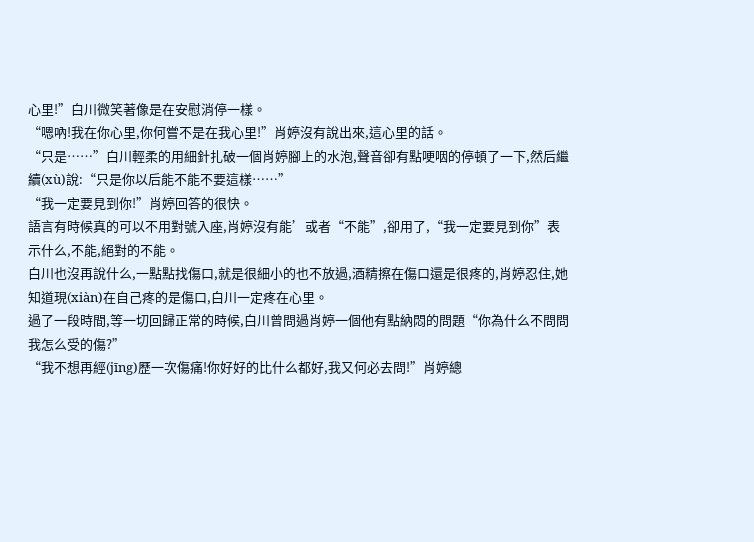心里!”白川微笑著像是在安慰消停一樣。
“嗯吶!我在你心里,你何嘗不是在我心里!”肖婷沒有說出來,這心里的話。
“只是……”白川輕柔的用細針扎破一個肖婷腳上的水泡,聲音卻有點哽咽的停頓了一下,然后繼續(xù)說:“只是你以后能不能不要這樣……”
“我一定要見到你!”肖婷回答的很快。
語言有時候真的可以不用對號入座,肖婷沒有能’或者“不能”,卻用了,“我一定要見到你”表示什么,不能,絕對的不能。
白川也沒再說什么,一點點找傷口,就是很細小的也不放過,酒精擦在傷口還是很疼的,肖婷忍住,她知道現(xiàn)在自己疼的是傷口,白川一定疼在心里。
過了一段時間,等一切回歸正常的時候,白川曾問過肖婷一個他有點納悶的問題“你為什么不問問我怎么受的傷?”
“我不想再經(jīng)歷一次傷痛!你好好的比什么都好,我又何必去問!”肖婷總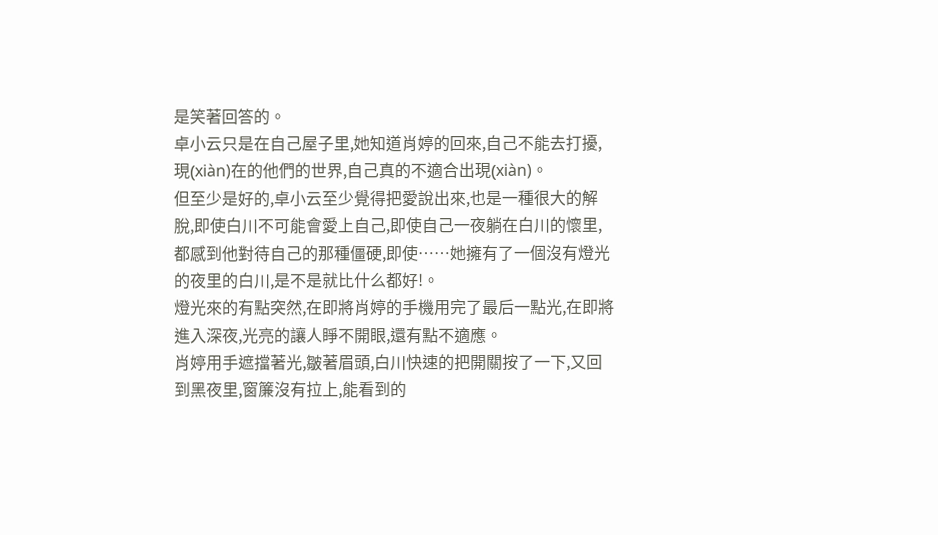是笑著回答的。
卓小云只是在自己屋子里,她知道肖婷的回來,自己不能去打擾,現(xiàn)在的他們的世界,自己真的不適合出現(xiàn)。
但至少是好的,卓小云至少覺得把愛說出來,也是一種很大的解脫,即使白川不可能會愛上自己,即使自己一夜躺在白川的懷里,都感到他對待自己的那種僵硬,即使……她擁有了一個沒有燈光的夜里的白川,是不是就比什么都好!。
燈光來的有點突然,在即將肖婷的手機用完了最后一點光,在即將進入深夜,光亮的讓人睜不開眼,還有點不適應。
肖婷用手遮擋著光,皺著眉頭,白川快速的把開關按了一下,又回到黑夜里,窗簾沒有拉上,能看到的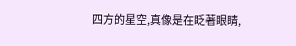四方的星空,真像是在眨著眼睛,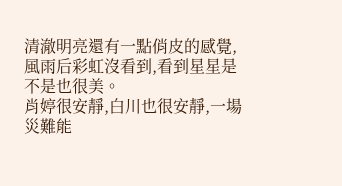清澈明亮還有一點俏皮的感覺,風雨后彩虹沒看到,看到星星是不是也很美。
肖婷很安靜,白川也很安靜,一場災難能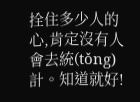拴住多少人的心,肯定沒有人會去統(tǒng)計。知道就好!